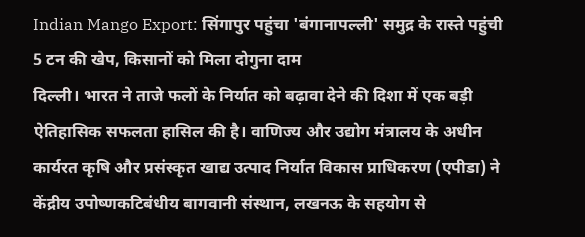Indian Mango Export: सिंगापुर पहुंचा 'बंगानापल्ली' समुद्र के रास्ते पहुंची 5 टन की खेप, किसानों को मिला दोगुना दाम
दिल्ली। भारत ने ताजे फलों के निर्यात को बढ़ावा देने की दिशा में एक बड़ी ऐतिहासिक सफलता हासिल की है। वाणिज्य और उद्योग मंत्रालय के अधीन कार्यरत कृषि और प्रसंस्कृत खाद्य उत्पाद निर्यात विकास प्राधिकरण (एपीडा) ने केंद्रीय उपोष्णकटिबंधीय बागवानी संस्थान, लखनऊ के सहयोग से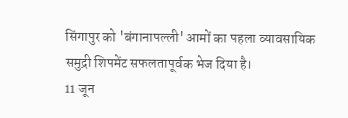सिंगापुर को 'बंगानापल्ली' आमों का पहला व्यावसायिक समुद्री शिपमेंट सफलतापूर्वक भेज दिया है।
11 जून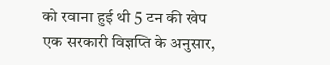को रवाना हुई थी 5 टन की खेप
एक सरकारी विज्ञप्ति के अनुसार,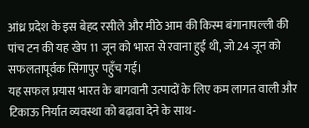आंध्र प्रदेश के इस बेहद रसीले और मीठे आम की किस्म बंगानापल्ली की पांच टन की यह खेप 11 जून को भारत से रवाना हुई थी, जो 24 जून को सफलतापूर्वक सिंगापुर पहुँच गई।
यह सफल प्रयास भारत के बागवानी उत्पादों के लिए कम लागत वाली और टिकाऊ निर्यात व्यवस्था को बढ़ावा देने के साथ-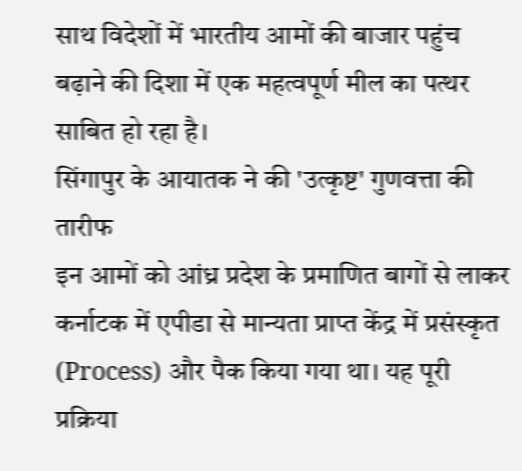साथ विदेशों में भारतीय आमों की बाजार पहुंच बढ़ाने की दिशा में एक महत्वपूर्ण मील का पत्थर साबित हो रहा है।
सिंगापुर के आयातक ने की 'उत्कृष्ट' गुणवत्ता की तारीफ
इन आमों को आंध्र प्रदेश के प्रमाणित बागों से लाकर कर्नाटक में एपीडा से मान्यता प्राप्त केंद्र में प्रसंस्कृत (Process) और पैक किया गया था। यह पूरी प्रक्रिया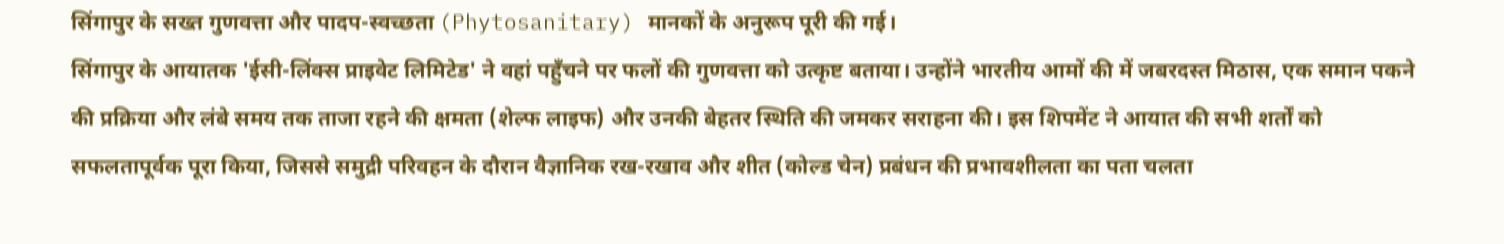सिंगापुर के सख्त गुणवत्ता और पादप-स्वच्छता (Phytosanitary) मानकों के अनुरूप पूरी की गई।
सिंगापुर के आयातक 'ईसी-लिंक्स प्राइवेट लिमिटेड' ने वहां पहुँचने पर फलों की गुणवत्ता को उत्कृष्ट बताया। उन्होंने भारतीय आमों की में जबरदस्त मिठास, एक समान पकने की प्रक्रिया और लंबे समय तक ताजा रहने की क्षमता (शेल्फ लाइफ) और उनकी बेहतर स्थिति की जमकर सराहना की। इस शिपमेंट ने आयात की सभी शर्तों को सफलतापूर्वक पूरा किया, जिससे समुद्री परिवहन के दौरान वैज्ञानिक रख-रखाव और शीत (कोल्ड चेन) प्रबंधन की प्रभावशीलता का पता चलता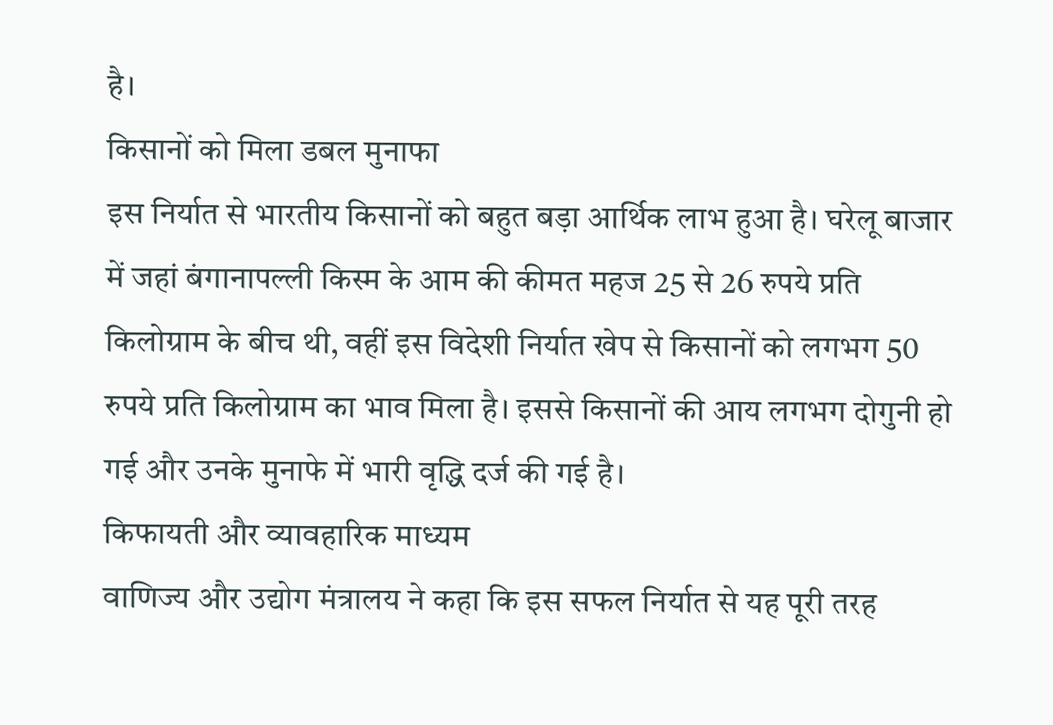है।
किसानों को मिला डबल मुनाफा
इस निर्यात से भारतीय किसानों को बहुत बड़ा आर्थिक लाभ हुआ है। घरेलू बाजार में जहां बंगानापल्ली किस्म के आम की कीमत महज 25 से 26 रुपये प्रति किलोग्राम के बीच थी, वहीं इस विदेशी निर्यात खेप से किसानों को लगभग 50 रुपये प्रति किलोग्राम का भाव मिला है। इससे किसानों की आय लगभग दोगुनी हो गई और उनके मुनाफे में भारी वृद्धि दर्ज की गई है।
किफायती और व्यावहारिक माध्यम
वाणिज्य और उद्योग मंत्रालय ने कहा कि इस सफल निर्यात से यह पूरी तरह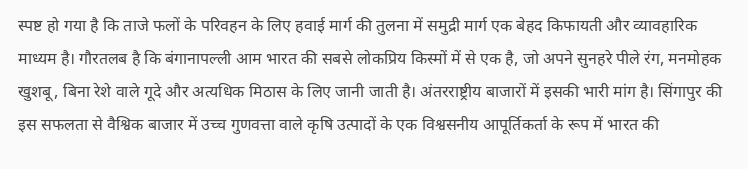स्पष्ट हो गया है कि ताजे फलों के परिवहन के लिए हवाई मार्ग की तुलना में समुद्री मार्ग एक बेहद किफायती और व्यावहारिक माध्यम है। गौरतलब है कि बंगानापल्ली आम भारत की सबसे लोकप्रिय किस्मों में से एक है, जो अपने सुनहरे पीले रंग, मनमोहक खुशबू, बिना रेशे वाले गूदे और अत्यधिक मिठास के लिए जानी जाती है। अंतरराष्ट्रीय बाजारों में इसकी भारी मांग है। सिंगापुर की इस सफलता से वैश्विक बाजार में उच्च गुणवत्ता वाले कृषि उत्पादों के एक विश्वसनीय आपूर्तिकर्ता के रूप में भारत की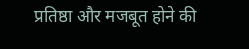प्रतिष्ठा और मजबूत होने की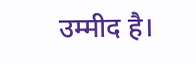उम्मीद है।